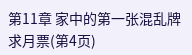第11章 家中的第一张混乱牌求月票(第4页)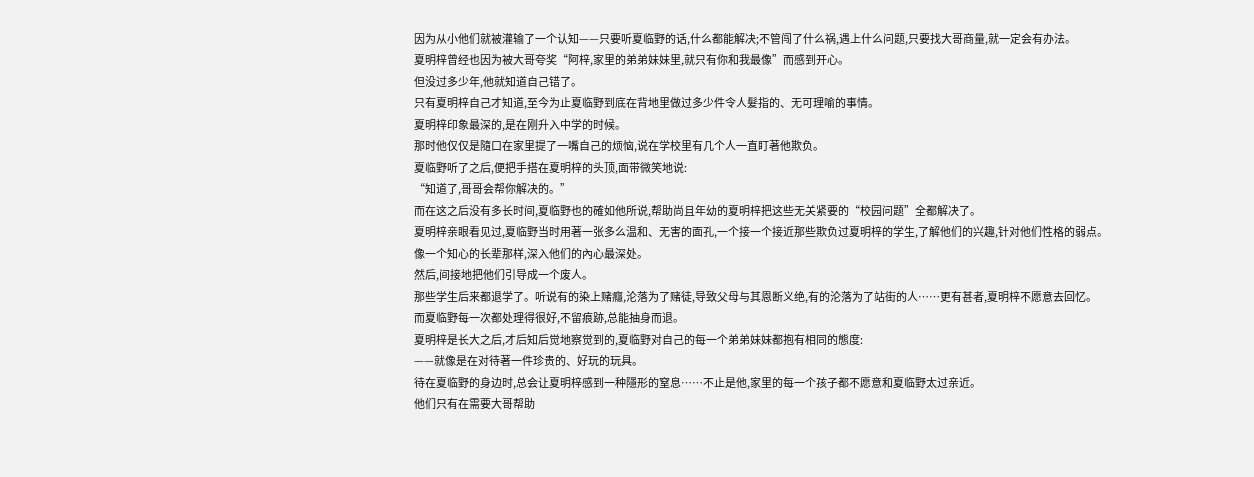因为从小他们就被灌输了一个认知——只要听夏临野的话,什么都能解决;不管闯了什么祸,遇上什么问题,只要找大哥商量,就一定会有办法。
夏明梓曾经也因为被大哥夸奖“阿梓,家里的弟弟妹妹里,就只有你和我最像”而感到开心。
但没过多少年,他就知道自己错了。
只有夏明梓自己才知道,至今为止夏临野到底在背地里做过多少件令人髮指的、无可理喻的事情。
夏明梓印象最深的,是在刚升入中学的时候。
那时他仅仅是隨口在家里提了一嘴自己的烦恼,说在学校里有几个人一直盯著他欺负。
夏临野听了之后,便把手搭在夏明梓的头顶,面带微笑地说:
“知道了,哥哥会帮你解决的。”
而在这之后没有多长时间,夏临野也的確如他所说,帮助尚且年幼的夏明梓把这些无关紧要的“校园问题”全都解决了。
夏明梓亲眼看见过,夏临野当时用著一张多么温和、无害的面孔,一个接一个接近那些欺负过夏明梓的学生,了解他们的兴趣,针对他们性格的弱点。
像一个知心的长辈那样,深入他们的內心最深处。
然后,间接地把他们引导成一个废人。
那些学生后来都退学了。听说有的染上赌癮,沦落为了赌徒,导致父母与其恩断义绝,有的沦落为了站街的人……更有甚者,夏明梓不愿意去回忆。
而夏临野每一次都处理得很好,不留痕跡,总能抽身而退。
夏明梓是长大之后,才后知后觉地察觉到的,夏临野对自己的每一个弟弟妹妹都抱有相同的態度:
——就像是在对待著一件珍贵的、好玩的玩具。
待在夏临野的身边时,总会让夏明梓感到一种隱形的窒息……不止是他,家里的每一个孩子都不愿意和夏临野太过亲近。
他们只有在需要大哥帮助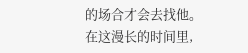的场合才会去找他。
在这漫长的时间里,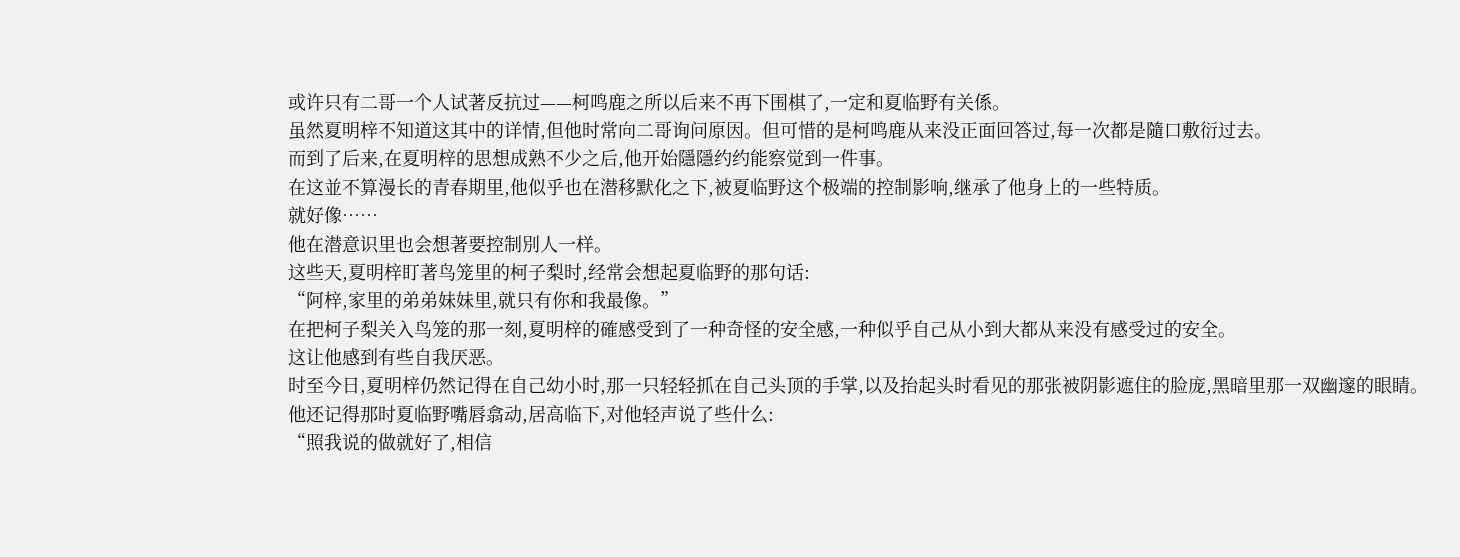或许只有二哥一个人试著反抗过——柯鸣鹿之所以后来不再下围棋了,一定和夏临野有关係。
虽然夏明梓不知道这其中的详情,但他时常向二哥询问原因。但可惜的是柯鸣鹿从来没正面回答过,每一次都是隨口敷衍过去。
而到了后来,在夏明梓的思想成熟不少之后,他开始隱隱约约能察觉到一件事。
在这並不算漫长的青春期里,他似乎也在潜移默化之下,被夏临野这个极端的控制影响,继承了他身上的一些特质。
就好像……
他在潜意识里也会想著要控制別人一样。
这些天,夏明梓盯著鸟笼里的柯子梨时,经常会想起夏临野的那句话:
“阿梓,家里的弟弟妹妹里,就只有你和我最像。”
在把柯子梨关入鸟笼的那一刻,夏明梓的確感受到了一种奇怪的安全感,一种似乎自己从小到大都从来没有感受过的安全。
这让他感到有些自我厌恶。
时至今日,夏明梓仍然记得在自己幼小时,那一只轻轻抓在自己头顶的手掌,以及抬起头时看见的那张被阴影遮住的脸庞,黑暗里那一双幽邃的眼睛。
他还记得那时夏临野嘴唇翕动,居高临下,对他轻声说了些什么:
“照我说的做就好了,相信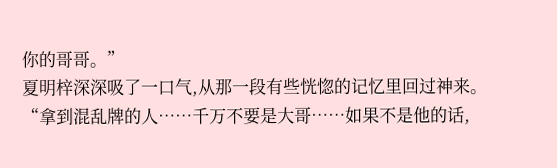你的哥哥。”
夏明梓深深吸了一口气,从那一段有些恍惚的记忆里回过神来。
“拿到混乱牌的人……千万不要是大哥……如果不是他的话,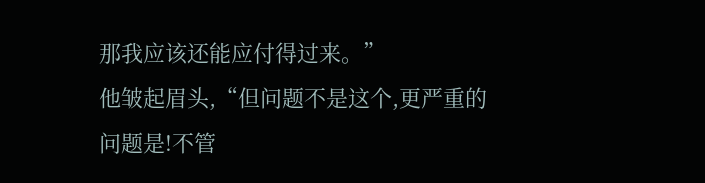那我应该还能应付得过来。”
他皱起眉头,“但问题不是这个,更严重的问题是!不管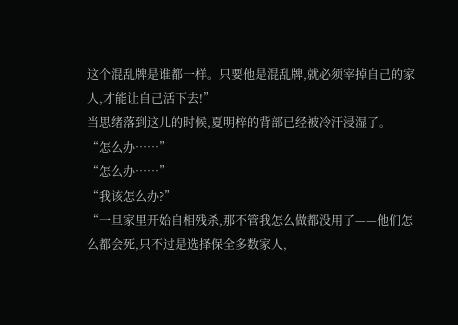这个混乱牌是谁都一样。只要他是混乱牌,就必须宰掉自己的家人,才能让自己活下去!”
当思绪落到这儿的时候,夏明梓的背部已经被冷汗浸湿了。
“怎么办……”
“怎么办……”
“我该怎么办?”
“一旦家里开始自相残杀,那不管我怎么做都没用了——他们怎么都会死,只不过是选择保全多数家人,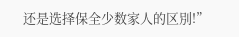还是选择保全少数家人的区別!”